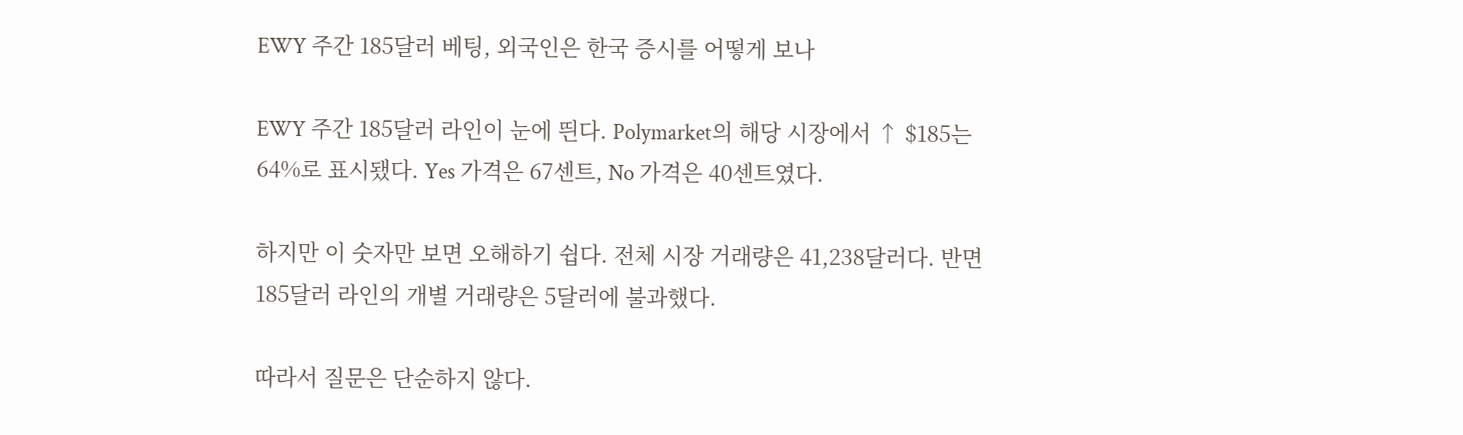EWY 주간 185달러 베팅, 외국인은 한국 증시를 어떻게 보나

EWY 주간 185달러 라인이 눈에 띈다. Polymarket의 해당 시장에서 ↑ $185는 64%로 표시됐다. Yes 가격은 67센트, No 가격은 40센트였다.

하지만 이 숫자만 보면 오해하기 쉽다. 전체 시장 거래량은 41,238달러다. 반면 185달러 라인의 개별 거래량은 5달러에 불과했다.

따라서 질문은 단순하지 않다.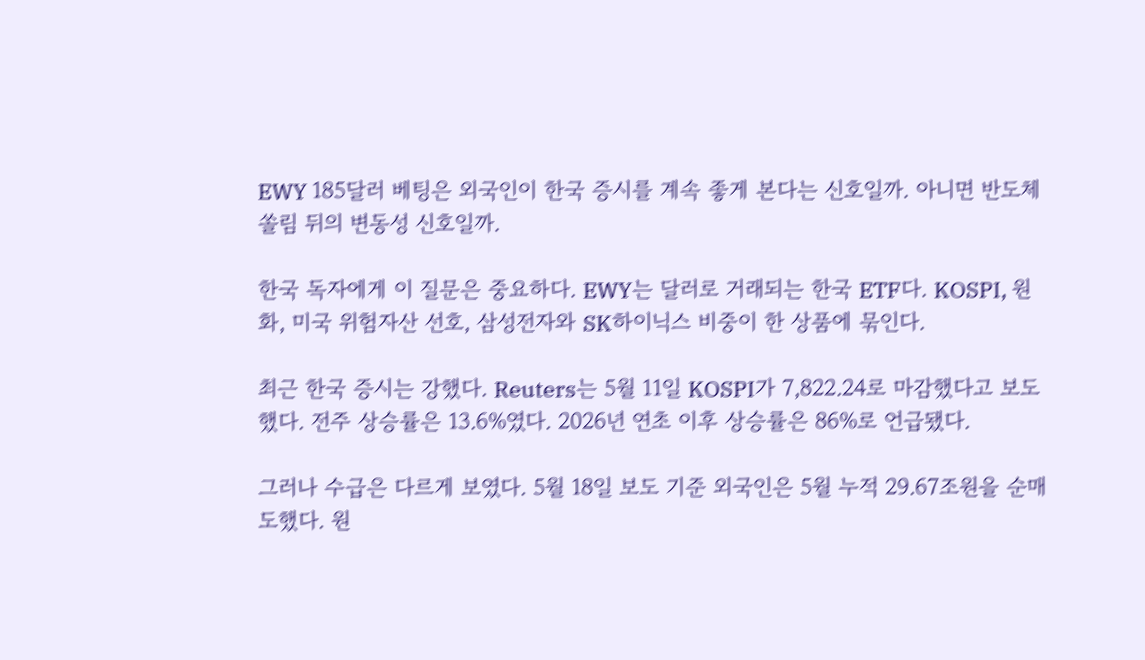EWY 185달러 베팅은 외국인이 한국 증시를 계속 좋게 본다는 신호일까. 아니면 반도체 쏠림 뒤의 변동성 신호일까.

한국 독자에게 이 질문은 중요하다. EWY는 달러로 거래되는 한국 ETF다. KOSPI, 원화, 미국 위험자산 선호, 삼성전자와 SK하이닉스 비중이 한 상품에 묶인다.

최근 한국 증시는 강했다. Reuters는 5월 11일 KOSPI가 7,822.24로 마감했다고 보도했다. 전주 상승률은 13.6%였다. 2026년 연초 이후 상승률은 86%로 언급됐다.

그러나 수급은 다르게 보였다. 5월 18일 보도 기준 외국인은 5월 누적 29.67조원을 순매도했다. 원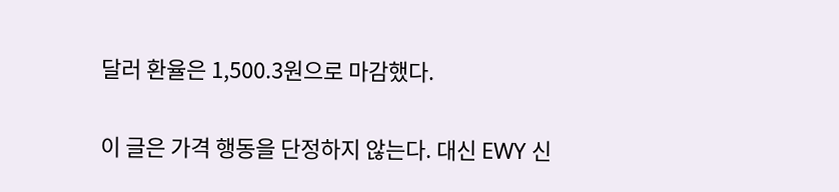달러 환율은 1,500.3원으로 마감했다.

이 글은 가격 행동을 단정하지 않는다. 대신 EWY 신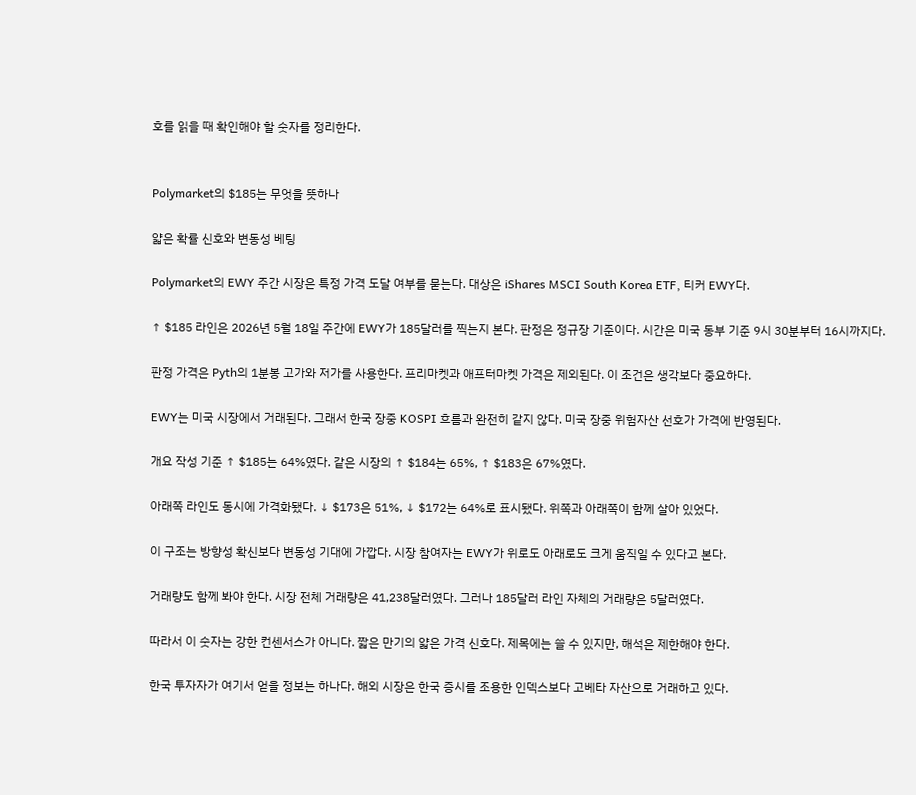호를 읽을 때 확인해야 할 숫자를 정리한다.


Polymarket의 $185는 무엇을 뜻하나

얇은 확률 신호와 변동성 베팅

Polymarket의 EWY 주간 시장은 특정 가격 도달 여부를 묻는다. 대상은 iShares MSCI South Korea ETF, 티커 EWY다.

↑ $185 라인은 2026년 5월 18일 주간에 EWY가 185달러를 찍는지 본다. 판정은 정규장 기준이다. 시간은 미국 동부 기준 9시 30분부터 16시까지다.

판정 가격은 Pyth의 1분봉 고가와 저가를 사용한다. 프리마켓과 애프터마켓 가격은 제외된다. 이 조건은 생각보다 중요하다.

EWY는 미국 시장에서 거래된다. 그래서 한국 장중 KOSPI 흐름과 완전히 같지 않다. 미국 장중 위험자산 선호가 가격에 반영된다.

개요 작성 기준 ↑ $185는 64%였다. 같은 시장의 ↑ $184는 65%, ↑ $183은 67%였다.

아래쪽 라인도 동시에 가격화됐다. ↓ $173은 51%, ↓ $172는 64%로 표시됐다. 위쪽과 아래쪽이 함께 살아 있었다.

이 구조는 방향성 확신보다 변동성 기대에 가깝다. 시장 참여자는 EWY가 위로도 아래로도 크게 움직일 수 있다고 본다.

거래량도 함께 봐야 한다. 시장 전체 거래량은 41,238달러였다. 그러나 185달러 라인 자체의 거래량은 5달러였다.

따라서 이 숫자는 강한 컨센서스가 아니다. 짧은 만기의 얇은 가격 신호다. 제목에는 쓸 수 있지만, 해석은 제한해야 한다.

한국 투자자가 여기서 얻을 정보는 하나다. 해외 시장은 한국 증시를 조용한 인덱스보다 고베타 자산으로 거래하고 있다.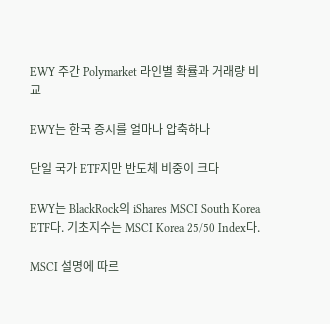EWY 주간 Polymarket 라인별 확률과 거래량 비교

EWY는 한국 증시를 얼마나 압축하나

단일 국가 ETF지만 반도체 비중이 크다

EWY는 BlackRock의 iShares MSCI South Korea ETF다. 기초지수는 MSCI Korea 25/50 Index다.

MSCI 설명에 따르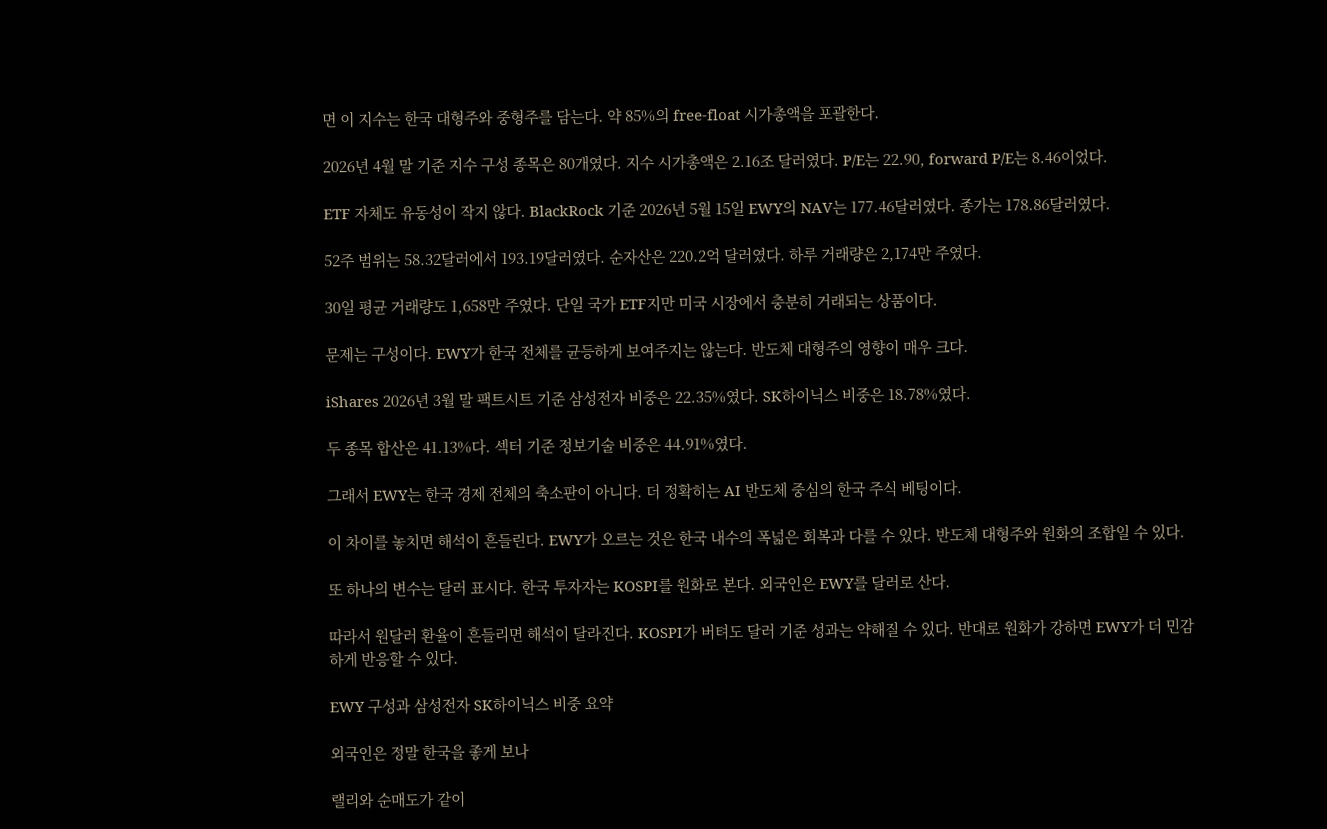면 이 지수는 한국 대형주와 중형주를 담는다. 약 85%의 free-float 시가총액을 포괄한다.

2026년 4월 말 기준 지수 구성 종목은 80개였다. 지수 시가총액은 2.16조 달러였다. P/E는 22.90, forward P/E는 8.46이었다.

ETF 자체도 유동성이 작지 않다. BlackRock 기준 2026년 5월 15일 EWY의 NAV는 177.46달러였다. 종가는 178.86달러였다.

52주 범위는 58.32달러에서 193.19달러였다. 순자산은 220.2억 달러였다. 하루 거래량은 2,174만 주였다.

30일 평균 거래량도 1,658만 주였다. 단일 국가 ETF지만 미국 시장에서 충분히 거래되는 상품이다.

문제는 구성이다. EWY가 한국 전체를 균등하게 보여주지는 않는다. 반도체 대형주의 영향이 매우 크다.

iShares 2026년 3월 말 팩트시트 기준 삼성전자 비중은 22.35%였다. SK하이닉스 비중은 18.78%였다.

두 종목 합산은 41.13%다. 섹터 기준 정보기술 비중은 44.91%였다.

그래서 EWY는 한국 경제 전체의 축소판이 아니다. 더 정확히는 AI 반도체 중심의 한국 주식 베팅이다.

이 차이를 놓치면 해석이 흔들린다. EWY가 오르는 것은 한국 내수의 폭넓은 회복과 다를 수 있다. 반도체 대형주와 원화의 조합일 수 있다.

또 하나의 변수는 달러 표시다. 한국 투자자는 KOSPI를 원화로 본다. 외국인은 EWY를 달러로 산다.

따라서 원달러 환율이 흔들리면 해석이 달라진다. KOSPI가 버텨도 달러 기준 성과는 약해질 수 있다. 반대로 원화가 강하면 EWY가 더 민감하게 반응할 수 있다.

EWY 구성과 삼성전자 SK하이닉스 비중 요약

외국인은 정말 한국을 좋게 보나

랠리와 순매도가 같이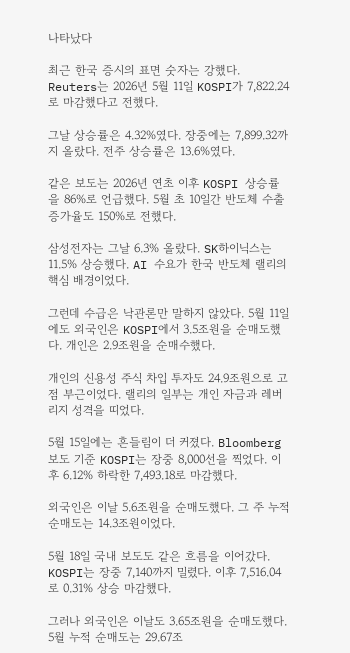나타났다

최근 한국 증시의 표면 숫자는 강했다. Reuters는 2026년 5월 11일 KOSPI가 7,822.24로 마감했다고 전했다.

그날 상승률은 4.32%였다. 장중에는 7,899.32까지 올랐다. 전주 상승률은 13.6%였다.

같은 보도는 2026년 연초 이후 KOSPI 상승률을 86%로 언급했다. 5월 초 10일간 반도체 수출 증가율도 150%로 전했다.

삼성전자는 그날 6.3% 올랐다. SK하이닉스는 11.5% 상승했다. AI 수요가 한국 반도체 랠리의 핵심 배경이었다.

그런데 수급은 낙관론만 말하지 않았다. 5월 11일에도 외국인은 KOSPI에서 3.5조원을 순매도했다. 개인은 2.9조원을 순매수했다.

개인의 신용성 주식 차입 투자도 24.9조원으로 고점 부근이었다. 랠리의 일부는 개인 자금과 레버리지 성격을 띠었다.

5월 15일에는 흔들림이 더 커졌다. Bloomberg 보도 기준 KOSPI는 장중 8,000선을 찍었다. 이후 6.12% 하락한 7,493.18로 마감했다.

외국인은 이날 5.6조원을 순매도했다. 그 주 누적 순매도는 14.3조원이었다.

5월 18일 국내 보도도 같은 흐름을 이어갔다. KOSPI는 장중 7,140까지 밀렸다. 이후 7,516.04로 0.31% 상승 마감했다.

그러나 외국인은 이날도 3.65조원을 순매도했다. 5월 누적 순매도는 29.67조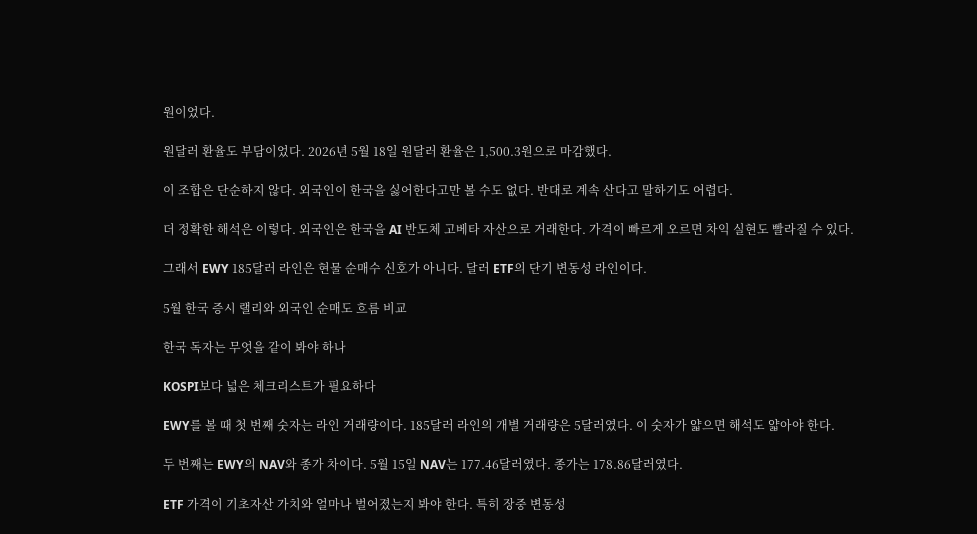원이었다.

원달러 환율도 부담이었다. 2026년 5월 18일 원달러 환율은 1,500.3원으로 마감했다.

이 조합은 단순하지 않다. 외국인이 한국을 싫어한다고만 볼 수도 없다. 반대로 계속 산다고 말하기도 어렵다.

더 정확한 해석은 이렇다. 외국인은 한국을 AI 반도체 고베타 자산으로 거래한다. 가격이 빠르게 오르면 차익 실현도 빨라질 수 있다.

그래서 EWY 185달러 라인은 현물 순매수 신호가 아니다. 달러 ETF의 단기 변동성 라인이다.

5월 한국 증시 랠리와 외국인 순매도 흐름 비교

한국 독자는 무엇을 같이 봐야 하나

KOSPI보다 넓은 체크리스트가 필요하다

EWY를 볼 때 첫 번째 숫자는 라인 거래량이다. 185달러 라인의 개별 거래량은 5달러였다. 이 숫자가 얇으면 해석도 얇아야 한다.

두 번째는 EWY의 NAV와 종가 차이다. 5월 15일 NAV는 177.46달러였다. 종가는 178.86달러였다.

ETF 가격이 기초자산 가치와 얼마나 벌어졌는지 봐야 한다. 특히 장중 변동성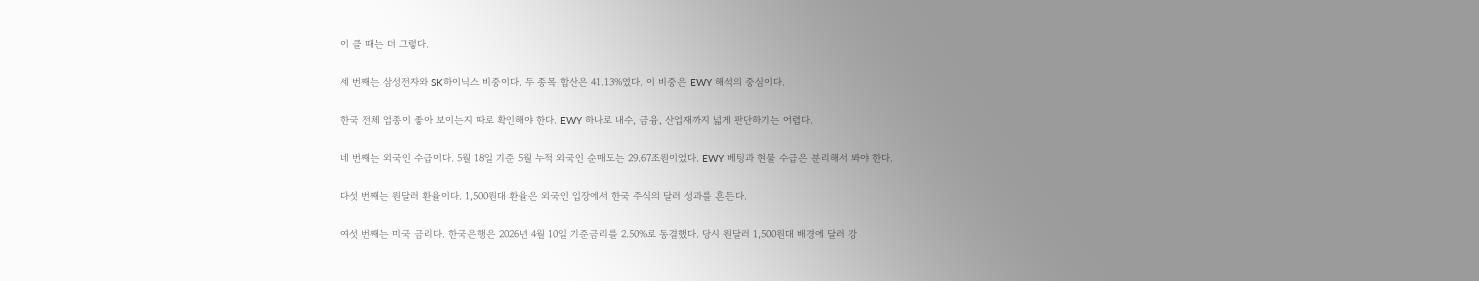이 클 때는 더 그렇다.

세 번째는 삼성전자와 SK하이닉스 비중이다. 두 종목 합산은 41.13%였다. 이 비중은 EWY 해석의 중심이다.

한국 전체 업종이 좋아 보이는지 따로 확인해야 한다. EWY 하나로 내수, 금융, 산업재까지 넓게 판단하기는 어렵다.

네 번째는 외국인 수급이다. 5월 18일 기준 5월 누적 외국인 순매도는 29.67조원이었다. EWY 베팅과 현물 수급은 분리해서 봐야 한다.

다섯 번째는 원달러 환율이다. 1,500원대 환율은 외국인 입장에서 한국 주식의 달러 성과를 흔든다.

여섯 번째는 미국 금리다. 한국은행은 2026년 4월 10일 기준금리를 2.50%로 동결했다. 당시 원달러 1,500원대 배경에 달러 강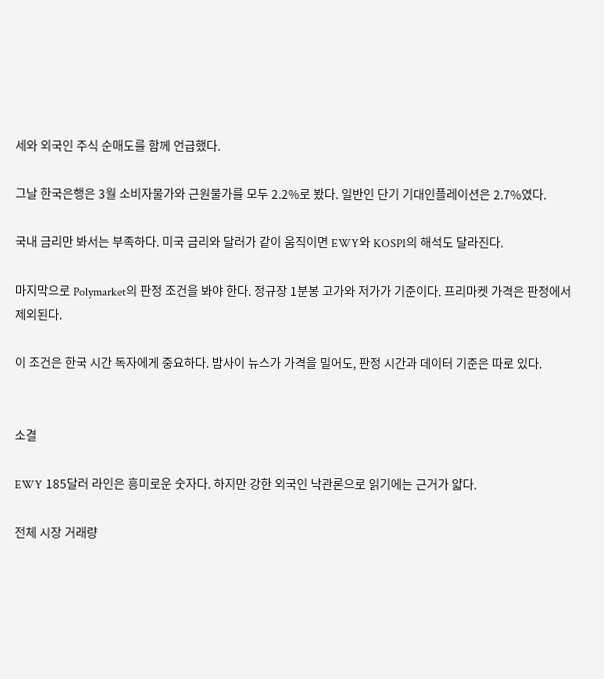세와 외국인 주식 순매도를 함께 언급했다.

그날 한국은행은 3월 소비자물가와 근원물가를 모두 2.2%로 봤다. 일반인 단기 기대인플레이션은 2.7%였다.

국내 금리만 봐서는 부족하다. 미국 금리와 달러가 같이 움직이면 EWY와 KOSPI의 해석도 달라진다.

마지막으로 Polymarket의 판정 조건을 봐야 한다. 정규장 1분봉 고가와 저가가 기준이다. 프리마켓 가격은 판정에서 제외된다.

이 조건은 한국 시간 독자에게 중요하다. 밤사이 뉴스가 가격을 밀어도, 판정 시간과 데이터 기준은 따로 있다.


소결

EWY 185달러 라인은 흥미로운 숫자다. 하지만 강한 외국인 낙관론으로 읽기에는 근거가 얇다.

전체 시장 거래량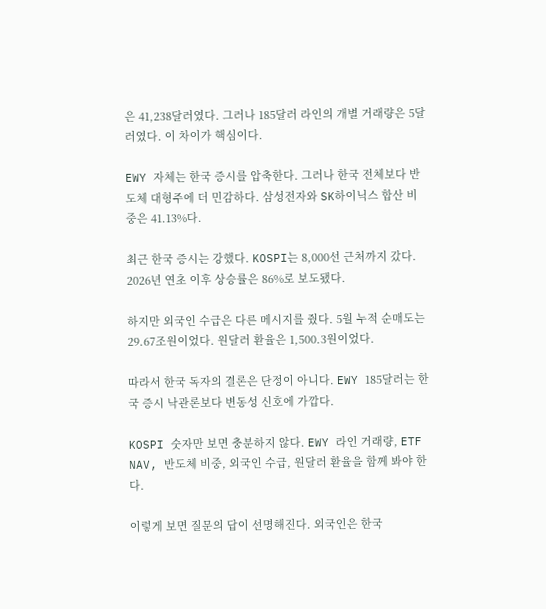은 41,238달러였다. 그러나 185달러 라인의 개별 거래량은 5달러였다. 이 차이가 핵심이다.

EWY 자체는 한국 증시를 압축한다. 그러나 한국 전체보다 반도체 대형주에 더 민감하다. 삼성전자와 SK하이닉스 합산 비중은 41.13%다.

최근 한국 증시는 강했다. KOSPI는 8,000선 근처까지 갔다. 2026년 연초 이후 상승률은 86%로 보도됐다.

하지만 외국인 수급은 다른 메시지를 줬다. 5월 누적 순매도는 29.67조원이었다. 원달러 환율은 1,500.3원이었다.

따라서 한국 독자의 결론은 단정이 아니다. EWY 185달러는 한국 증시 낙관론보다 변동성 신호에 가깝다.

KOSPI 숫자만 보면 충분하지 않다. EWY 라인 거래량, ETF NAV, 반도체 비중, 외국인 수급, 원달러 환율을 함께 봐야 한다.

이렇게 보면 질문의 답이 선명해진다. 외국인은 한국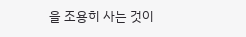을 조용히 사는 것이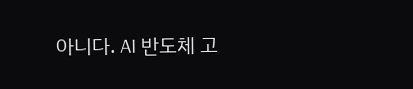아니다. AI 반도체 고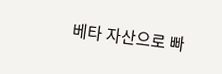베타 자산으로 빠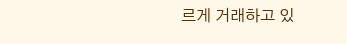르게 거래하고 있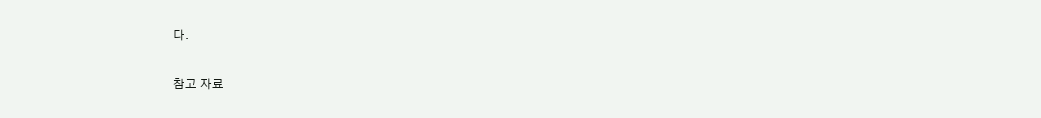다.


참고 자료